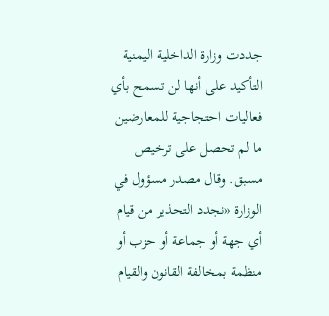جددت وزارة الداخلية اليمنية التأكيد على أنها لن تسمح بأي فعاليات احتجاجية للمعارضين ما لم تحصل على ترخيص مسبق. وقال مصدر مسؤول في الوزارة «نجدد التحذير من قيام أي جهة أو جماعة أو حزب أو منظمة بمخالفة القانون والقيام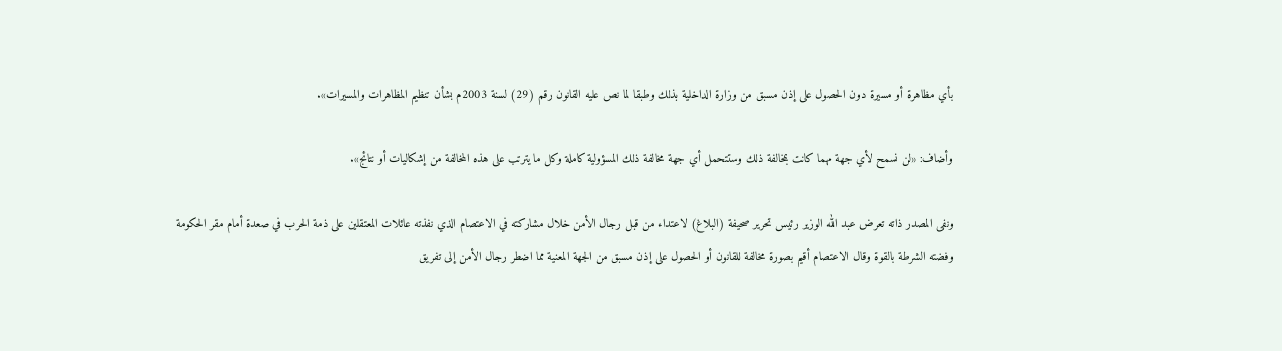بأي مظاهرة أو مسيرة دون الحصول على إذن مسبق من وزارة الداخلية بذلك وطبقا لما نص عليه القانون رقم (29) لسنة 2003م بشأن تنظيم المظاهرات والمسيرات».

وأضاف: «لن نسمح لأي جهة مهما كانت بمخالفة ذلك وستتحمل أي جهة مخالفة ذلك المسؤولية كاملة وكل ما يترتب على هذه المخالفة من إشكاليات أو نتائج».

ونفى المصدر ذاته تعرض عبد الله الوزير رئيس تحرير صحيفة (البلاغ) لاعتداء من قبل رجال الأمن خلال مشاركته في الاعتصام الذي نفذته عائلات المعتقلين على ذمة الحرب في صعدة أمام مقر الحكومة وفضته الشرطة بالقوة وقال الاعتصام أقيم بصورة مخالفة للقانون أو الحصول على إذن مسبق من الجهة المعنية مما اضطر رجال الأمن إلى تفريق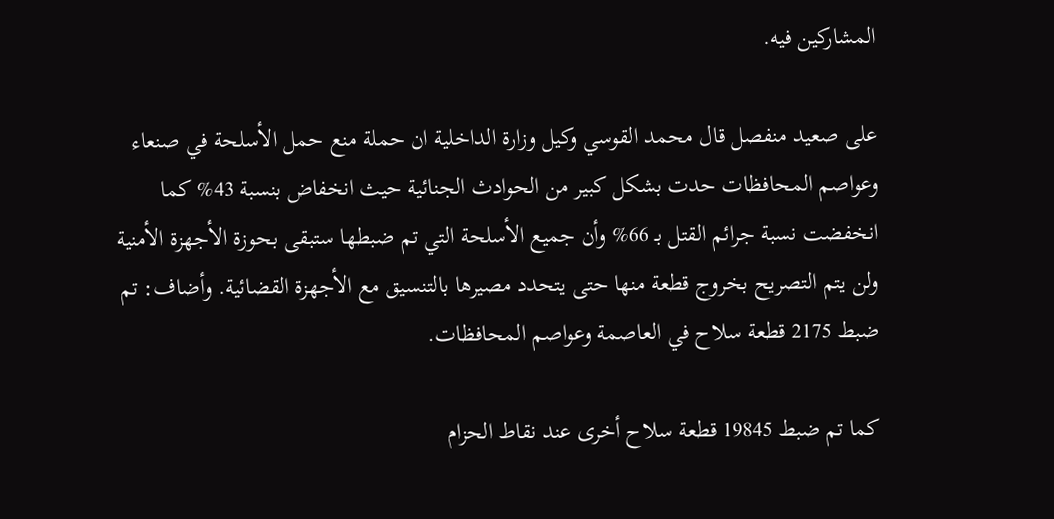المشاركين فيه.

على صعيد منفصل قال محمد القوسي وكيل وزارة الداخلية ان حملة منع حمل الأسلحة في صنعاء وعواصم المحافظات حدت بشكل كبير من الحوادث الجنائية حيث انخفاض بنسبة 43% كما انخفضت نسبة جرائم القتل بـ 66% وأن جميع الأسلحة التي تم ضبطها ستبقى بحوزة الأجهزة الأمنية ولن يتم التصريح بخروج قطعة منها حتى يتحدد مصيرها بالتنسيق مع الأجهزة القضائية. وأضاف: تم ضبط 2175 قطعة سلاح في العاصمة وعواصم المحافظات.

كما تم ضبط 19845 قطعة سلاح أخرى عند نقاط الحزام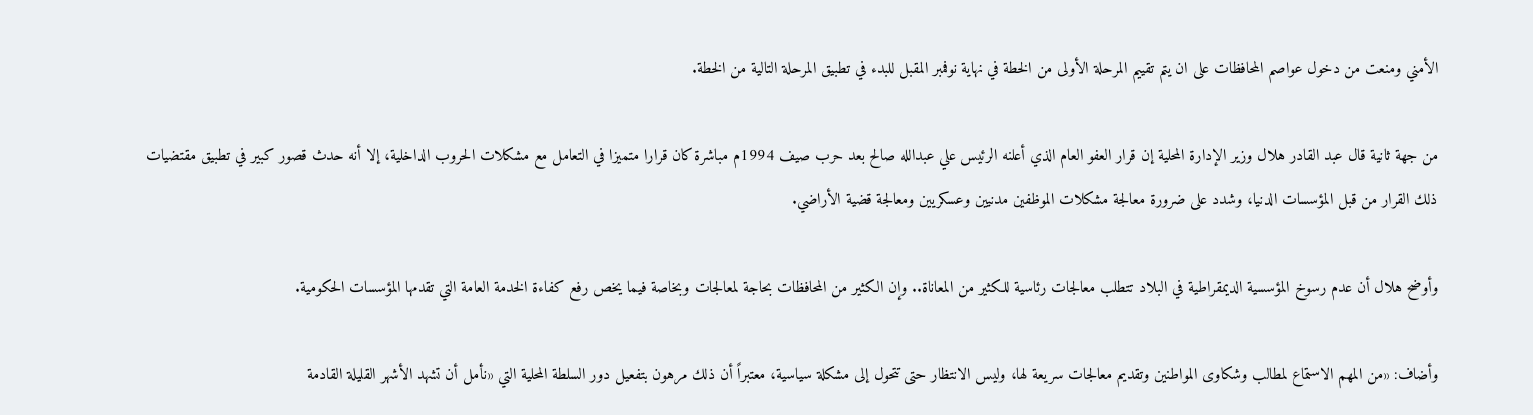الأمني ومنعت من دخول عواصم المحافظات على ان يتم تقييم المرحلة الأولى من الخطة في نهاية نوفمبر المقبل للبدء في تطبيق المرحلة التالية من الخطة.

من جهة ثانية قال عبد القادر هلال وزير الإدارة المحلية إن قرار العفو العام الذي أعلنه الرئيس علي عبدالله صالح بعد حرب صيف 1994م مباشرة كان قرارا متميزا في التعامل مع مشكلات الحروب الداخلية، إلا أنه حدث قصور كبير في تطبيق مقتضيات ذلك القرار من قبل المؤسسات الدنيا، وشدد على ضرورة معالجة مشكلات الموظفين مدنيين وعسكريين ومعالجة قضية الأراضي.

وأوضح هلال أن عدم رسوخ المؤسسية الديمقراطية في البلاد تتطلب معالجات رئاسية للكثير من المعاناة.. وإن الكثير من المحافظات بحاجة لمعالجات وبخاصة فيما يخص رفع كفاءة الخدمة العامة التي تقدمها المؤسسات الحكومية.

وأضاف: «من المهم الاستماع لمطالب وشكاوى المواطنين وتقديم معالجات سريعة لها، وليس الانتظار حتى تتحول إلى مشكلة سياسية، معتبراً أن ذلك مرهون بتفعيل دور السلطة المحلية التي «نأمل أن تشهد الأشهر القليلة القادمة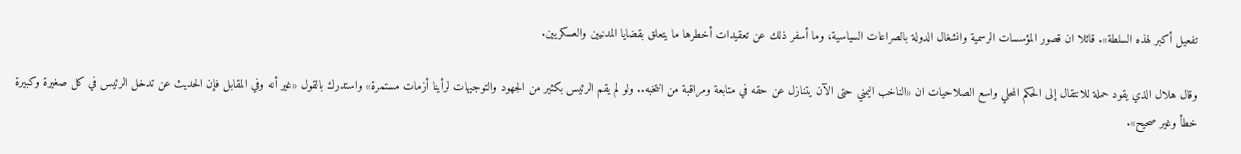تفعيل أكبر لهذه السلطة». قائلا ان قصور المؤسسات الرسمية وانشغال الدولة بالصراعات السياسية، وما أسفر ذلك عن تعقيدات أخطرها ما يتعلق بقضايا المدنيين والعسكريين.

وقال هلال الذي يقود حملة للانتقال إلى الحكم المحلي واسع الصلاحيات ان «الناخب اليمني حتى الآن يتنازل عن حقه في متابعة ومراقبة من انتخبه.. ولو لم يقم الرئيس بكثير من الجهود والتوجيهات لرأينا أزمات مستمرة» واستدرك بالقول «غير أنه وفي المقابل فإن الحديث عن تدخل الرئيس في كل صغيرة وكبيرة خطأ وغير صحيح».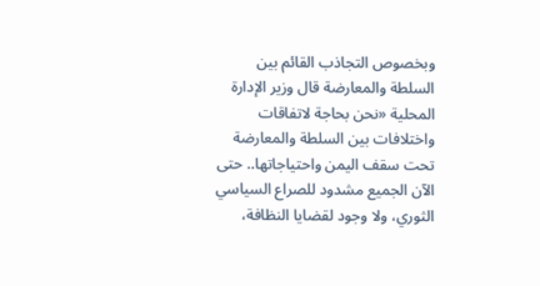وبخصوص التجاذب القائم بين السلطة والمعارضة قال وزير الإدارة المحلية «نحن بحاجة لاتفاقات واختلافات بين السلطة والمعارضة تحت سقف اليمن واحتياجاتها.. حتى الآن الجميع مشدود للصراع السياسي الثوري، ولا وجود لقضايا النظافة،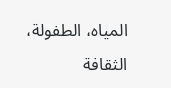المياه، الطفولة، الثقافة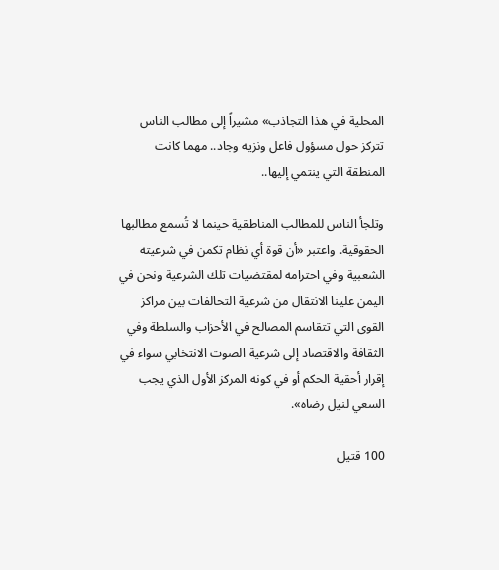المحلية في هذا التجاذب» مشيراً إلى مطالب الناس تتركز حول مسؤول فاعل ونزيه وجاد.. مهما كانت المنطقة التي ينتمي إليها..

وتلجأ الناس للمطالب المناطقية حينما لا تُسمع مطالبها الحقوقية. واعتبر «أن قوة أي نظام تكمن في شرعيته الشعبية وفي احترامه لمقتضيات تلك الشرعية ونحن في اليمن علينا الانتقال من شرعية التحالفات بين مراكز القوى التي تتقاسم المصالح في الأحزاب والسلطة وفي الثقافة والاقتصاد إلى شرعية الصوت الانتخابي سواء في إقرار أحقية الحكم أو في كونه المركز الأول الذي يجب السعي لنيل رضاه».

100 قتيل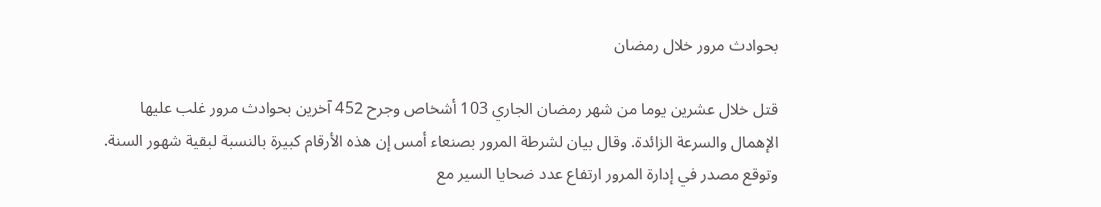بحوادث مرور خلال رمضان

قتل خلال عشرين يوما من شهر رمضان الجاري 103 أشخاص وجرح 452 آخرين بحوادث مرور غلب عليها الإهمال والسرعة الزائدة. وقال بيان لشرطة المرور بصنعاء أمس إن هذه الأرقام كبيرة بالنسبة لبقية شهور السنة. وتوقع مصدر في إدارة المرور ارتفاع عدد ضحايا السير مع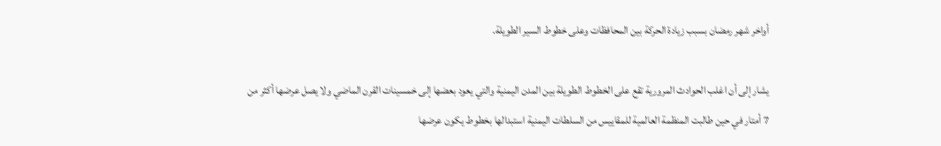أواخر شهر رمضان بسبب زيادة الحركة بين المحافظات وعلى خطوط السير الطويلة.

يشار إلى أن اغلب الحوادث المرورية تقع على الخطوط الطويلة بين المدن اليمنية والتي يعود بعضها إلى خمسينات القرن الماضي ولا يصل عرضها أكثر من 7 أمتار في حين طالبت المنظمة العالمية للمقاييس من السلطات اليمنية استبدالها بخطوط يكون عرضها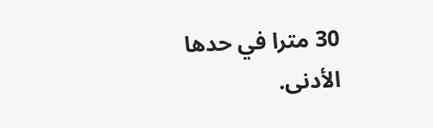30 مترا في حدها الأدنى.